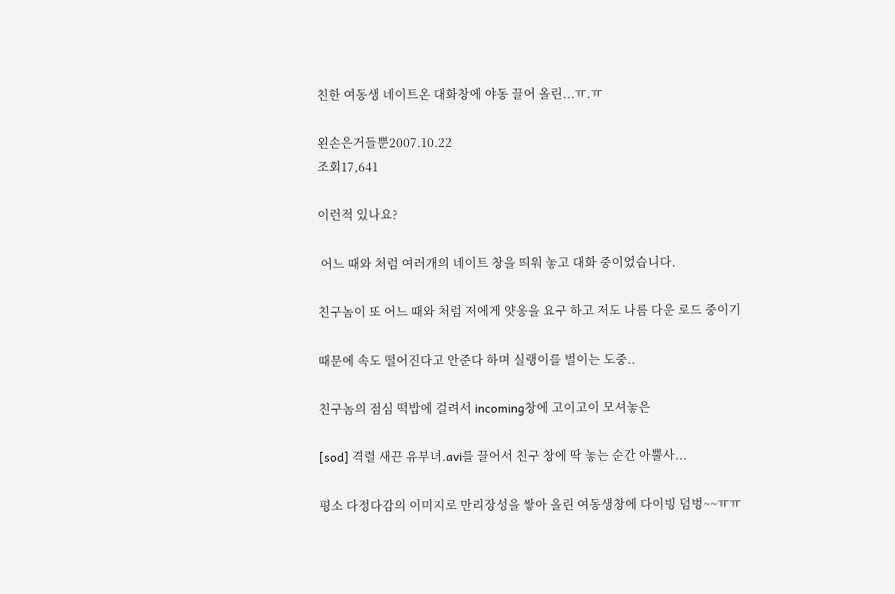친한 여동생 네이트온 대화창에 야동 끌어 올린...ㅠ.ㅠ

왼손은거들뿐2007.10.22
조회17,641

이런적 있나요?

 어느 때와 처럼 여러개의 네이트 창을 띄워 놓고 대화 중이었습니다.

친구놈이 또 어느 때와 처럼 저에게 얏옹을 요구 하고 저도 나름 다운 로드 중이기

때문에 속도 떨어진다고 안준다 하며 실랭이를 벌이는 도중..

친구놈의 점심 떡밥에 걸려서 incoming창에 고이고이 모셔놓은

[sod] 격렬 새끈 유부녀.avi를 끌어서 친구 창에 딱 놓는 순간 아뿔사...

평소 다정다감의 이미지로 만리장성을 쌓아 올린 여동생창에 다이빙 덤벙~~ㅠㅠ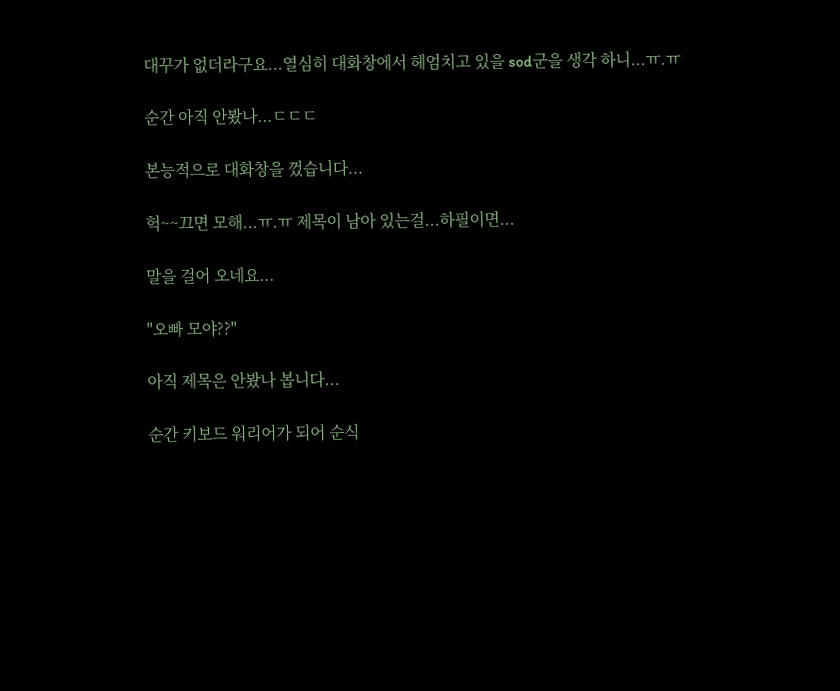대꾸가 없더라구요...열심히 대화창에서 헤엄치고 있을 sod군을 생각 하니...ㅠ.ㅠ

순간 아직 안봤나...ㄷㄷㄷ

본능적으로 대화창을 껐습니다...

헉~~끄면 모해...ㅠ.ㅠ 제목이 남아 있는걸...하필이면...

말을 걸어 오네요...

"오빠 모야??"

아직 제목은 안봤나 봅니다...

순간 키보드 워리어가 되어 순식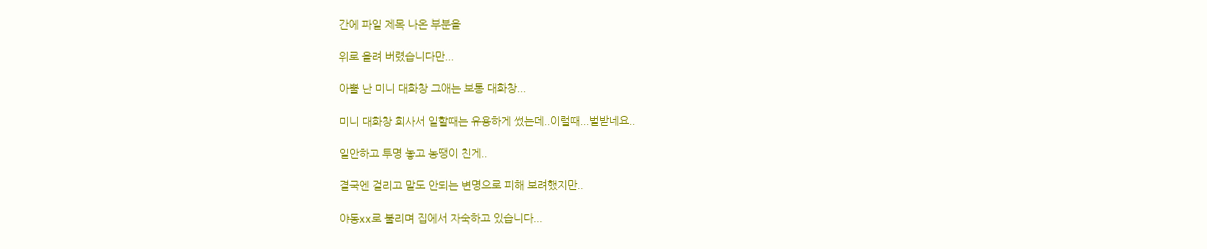간에 파일 제목 나온 부분을

위로 올려 버렸습니다만...

아뿔 난 미니 대화창 그애는 보통 대화창...

미니 대화창 회사서 일할때는 유용하게 썼는데..이럴때...벌받네요..

일안하고 투명 놓고 농땡이 친게..

결국엔 걸리고 말도 안되는 변명으로 피해 보려했지만..

야동xx로 불리며 집에서 자숙하고 있습니다...